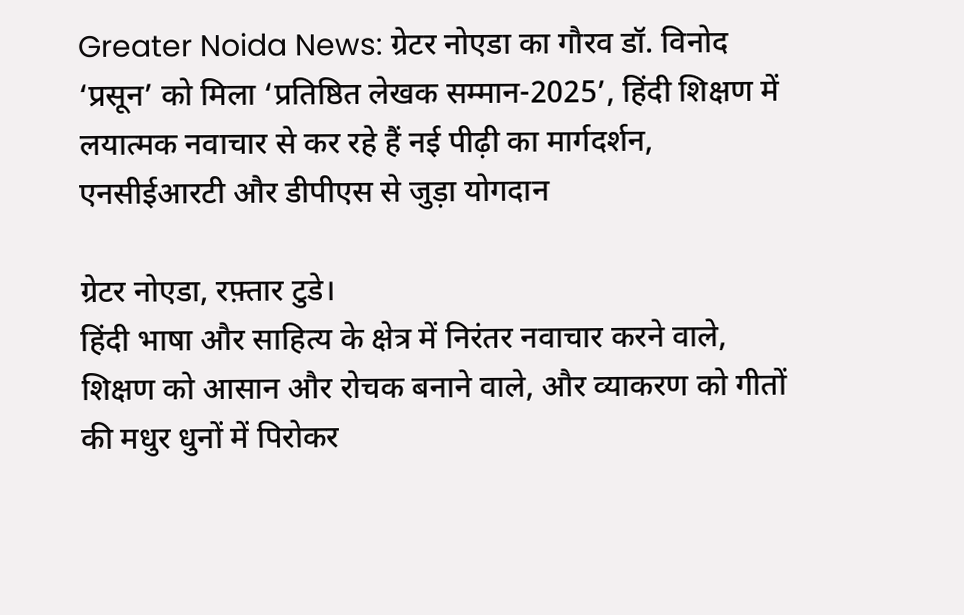Greater Noida News: ग्रेटर नोएडा का गौरव डॉ. विनोद ‘प्रसून’ को मिला ‘प्रतिष्ठित लेखक सम्मान-2025’, हिंदी शिक्षण में लयात्मक नवाचार से कर रहे हैं नई पीढ़ी का मार्गदर्शन, एनसीईआरटी और डीपीएस से जुड़ा योगदान

ग्रेटर नोएडा, रफ़्तार टुडे।
हिंदी भाषा और साहित्य के क्षेत्र में निरंतर नवाचार करने वाले, शिक्षण को आसान और रोचक बनाने वाले, और व्याकरण को गीतों की मधुर धुनों में पिरोकर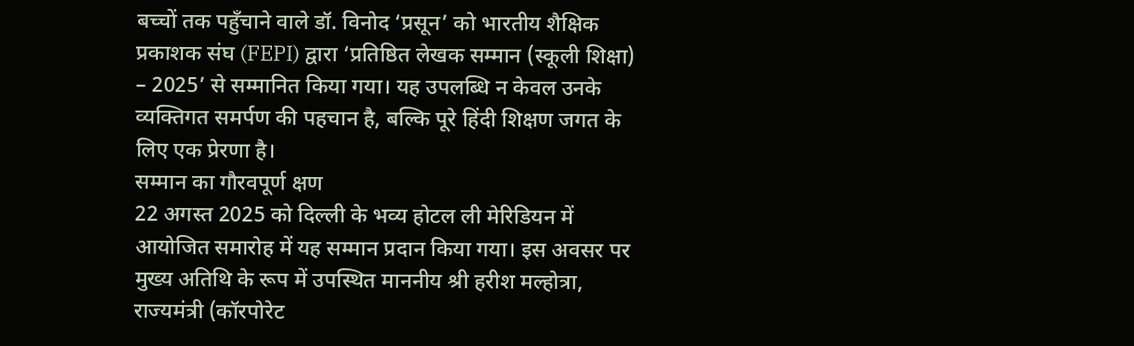बच्चों तक पहुँचाने वाले डॉ. विनोद ‘प्रसून’ को भारतीय शैक्षिक प्रकाशक संघ (FEPI) द्वारा ‘प्रतिष्ठित लेखक सम्मान (स्कूली शिक्षा) – 2025’ से सम्मानित किया गया। यह उपलब्धि न केवल उनके व्यक्तिगत समर्पण की पहचान है, बल्कि पूरे हिंदी शिक्षण जगत के लिए एक प्रेरणा है।
सम्मान का गौरवपूर्ण क्षण
22 अगस्त 2025 को दिल्ली के भव्य होटल ली मेरिडियन में आयोजित समारोह में यह सम्मान प्रदान किया गया। इस अवसर पर मुख्य अतिथि के रूप में उपस्थित माननीय श्री हरीश मल्होत्रा, राज्यमंत्री (कॉरपोरेट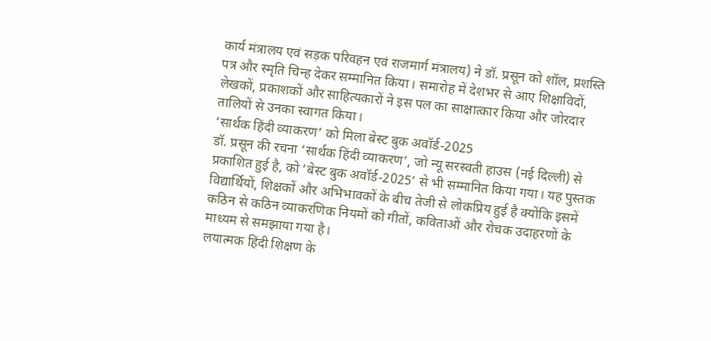कार्य मंत्रालय एवं सड़क परिवहन एवं राजमार्ग मंत्रालय) ने डॉ. प्रसून को शॉल, प्रशस्ति पत्र और स्मृति चिन्ह देकर सम्मानित किया। समारोह में देशभर से आए शिक्षाविदों, लेखकों, प्रकाशकों और साहित्यकारों ने इस पल का साक्षात्कार किया और जोरदार तालियों से उनका स्वागत किया।
‘सार्थक हिंदी व्याकरण’ को मिला बेस्ट बुक अवॉर्ड-2025
डॉ. प्रसून की रचना ‘सार्थक हिंदी व्याकरण’, जो न्यू सरस्वती हाउस (नई दिल्ली) से प्रकाशित हुई है, को ‘बेस्ट बुक अवॉर्ड-2025’ से भी सम्मानित किया गया। यह पुस्तक विद्यार्थियों, शिक्षकों और अभिभावकों के बीच तेजी से लोकप्रिय हुई है क्योंकि इसमें कठिन से कठिन व्याकरणिक नियमों को गीतों, कविताओं और रोचक उदाहरणों के माध्यम से समझाया गया है।
लयात्मक हिंदी शिक्षण के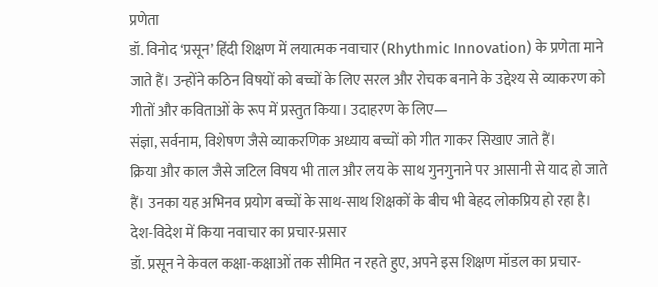प्रणेता
डॉ. विनोद ‘प्रसून’ हिंदी शिक्षण में लयात्मक नवाचार (Rhythmic Innovation) के प्रणेता माने जाते हैं। उन्होंने कठिन विषयों को बच्चों के लिए सरल और रोचक बनाने के उद्देश्य से व्याकरण को गीतों और कविताओं के रूप में प्रस्तुत किया। उदाहरण के लिए—
संज्ञा, सर्वनाम, विशेषण जैसे व्याकरणिक अध्याय बच्चों को गीत गाकर सिखाए जाते हैं।
क्रिया और काल जैसे जटिल विषय भी ताल और लय के साथ गुनगुनाने पर आसानी से याद हो जाते हैं। उनका यह अभिनव प्रयोग बच्चों के साथ-साथ शिक्षकों के बीच भी बेहद लोकप्रिय हो रहा है।
देश-विदेश में किया नवाचार का प्रचार-प्रसार
डॉ. प्रसून ने केवल कक्षा-कक्षाओं तक सीमित न रहते हुए, अपने इस शिक्षण मॉडल का प्रचार-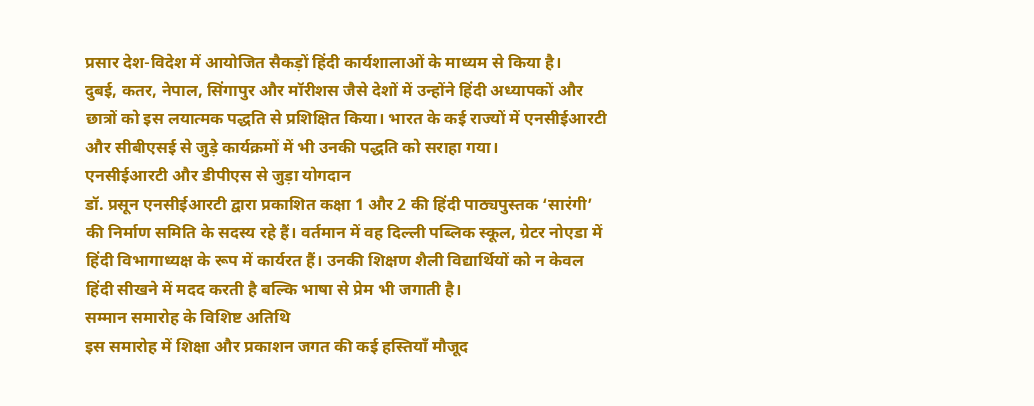प्रसार देश-विदेश में आयोजित सैकड़ों हिंदी कार्यशालाओं के माध्यम से किया है।
दुबई, कतर, नेपाल, सिंगापुर और मॉरीशस जैसे देशों में उन्होंने हिंदी अध्यापकों और छात्रों को इस लयात्मक पद्धति से प्रशिक्षित किया। भारत के कई राज्यों में एनसीईआरटी और सीबीएसई से जुड़े कार्यक्रमों में भी उनकी पद्धति को सराहा गया।
एनसीईआरटी और डीपीएस से जुड़ा योगदान
डॉ. प्रसून एनसीईआरटी द्वारा प्रकाशित कक्षा 1 और 2 की हिंदी पाठ्यपुस्तक ‘सारंगी’ की निर्माण समिति के सदस्य रहे हैं। वर्तमान में वह दिल्ली पब्लिक स्कूल, ग्रेटर नोएडा में हिंदी विभागाध्यक्ष के रूप में कार्यरत हैं। उनकी शिक्षण शैली विद्यार्थियों को न केवल हिंदी सीखने में मदद करती है बल्कि भाषा से प्रेम भी जगाती है।
सम्मान समारोह के विशिष्ट अतिथि
इस समारोह में शिक्षा और प्रकाशन जगत की कई हस्तियाँ मौजूद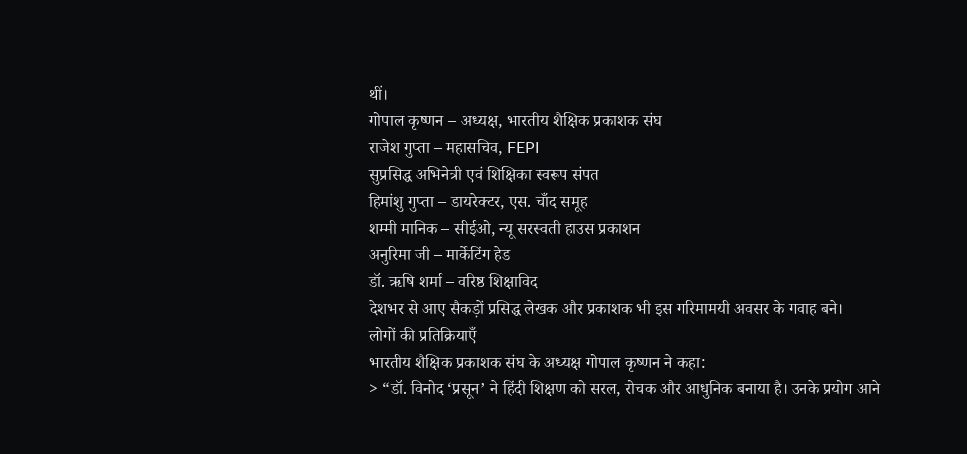थीं।
गोपाल कृष्णन – अध्यक्ष, भारतीय शैक्षिक प्रकाशक संघ
राजेश गुप्ता – महासचिव, FEPI
सुप्रसिद्ध अभिनेत्री एवं शिक्षिका स्वरूप संपत
हिमांशु गुप्ता – डायरेक्टर, एस. चाँद समूह
शम्मी मानिक – सीईओ, न्यू सरस्वती हाउस प्रकाशन
अनुरिमा जी – मार्केटिंग हेड
डॉ. ऋषि शर्मा – वरिष्ठ शिक्षाविद
देशभर से आए सैकड़ों प्रसिद्ध लेखक और प्रकाशक भी इस गरिमामयी अवसर के गवाह बने।
लोगों की प्रतिक्रियाएँ
भारतीय शैक्षिक प्रकाशक संघ के अध्यक्ष गोपाल कृष्णन ने कहा:
> “डॉ. विनोद ‘प्रसून’ ने हिंदी शिक्षण को सरल, रोचक और आधुनिक बनाया है। उनके प्रयोग आने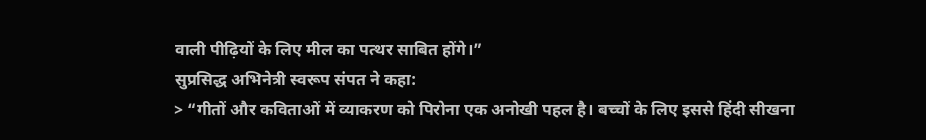वाली पीढ़ियों के लिए मील का पत्थर साबित होंगे।”
सुप्रसिद्ध अभिनेत्री स्वरूप संपत ने कहा:
> “गीतों और कविताओं में व्याकरण को पिरोना एक अनोखी पहल है। बच्चों के लिए इससे हिंदी सीखना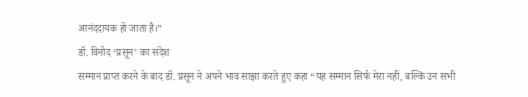आनंददायक हो जाता है।”
डॉ. विनोद ‘प्रसून’ का संदेश
सम्मान प्राप्त करने के बाद डॉ. प्रसून ने अपने भाव साझा करते हुए कहा “यह सम्मान सिर्फ मेरा नहीं, बल्कि उन सभी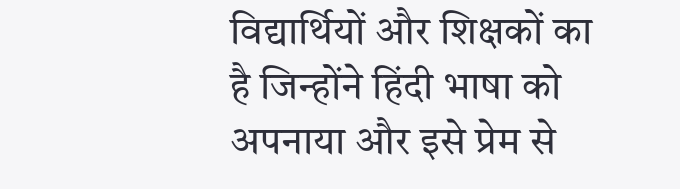विद्यार्थियों और शिक्षकों का है जिन्होंने हिंदी भाषा को अपनाया और इसे प्रेम से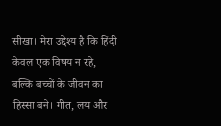सीखा। मेरा उद्देश्य है कि हिंदी केवल एक विषय न रहे, बल्कि बच्चों के जीवन का हिस्सा बने। गीत, लय और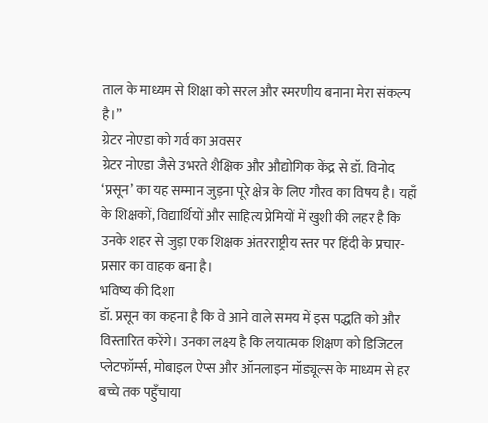ताल के माध्यम से शिक्षा को सरल और स्मरणीय बनाना मेरा संकल्प है।”
ग्रेटर नोएडा को गर्व का अवसर
ग्रेटर नोएडा जैसे उभरते शैक्षिक और औद्योगिक केंद्र से डॉ. विनोद ‘प्रसून’ का यह सम्मान जुड़ना पूरे क्षेत्र के लिए गौरव का विषय है। यहाँ के शिक्षकों, विद्यार्थियों और साहित्य प्रेमियों में खुशी की लहर है कि उनके शहर से जुड़ा एक शिक्षक अंतरराष्ट्रीय स्तर पर हिंदी के प्रचार-प्रसार का वाहक बना है।
भविष्य की दिशा
डॉ. प्रसून का कहना है कि वे आने वाले समय में इस पद्धति को और विस्तारित करेंगे। उनका लक्ष्य है कि लयात्मक शिक्षण को डिजिटल प्लेटफॉर्म्स, मोबाइल ऐप्स और ऑनलाइन मॉड्यूल्स के माध्यम से हर बच्चे तक पहुँचाया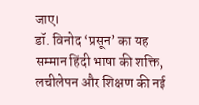जाए।
डॉ. विनोद ‘प्रसून’ का यह सम्मान हिंदी भाषा की शक्ति, लचीलेपन और शिक्षण की नई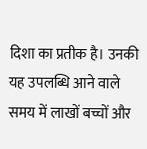दिशा का प्रतीक है। उनकी यह उपलब्धि आने वाले समय में लाखों बच्चों और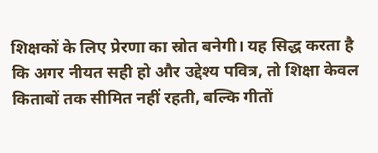शिक्षकों के लिए प्रेरणा का स्रोत बनेगी। यह सिद्ध करता है कि अगर नीयत सही हो और उद्देश्य पवित्र, तो शिक्षा केवल किताबों तक सीमित नहीं रहती, बल्कि गीतों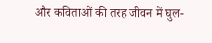और कविताओं की तरह जीवन में घुल-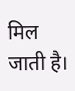मिल जाती है।